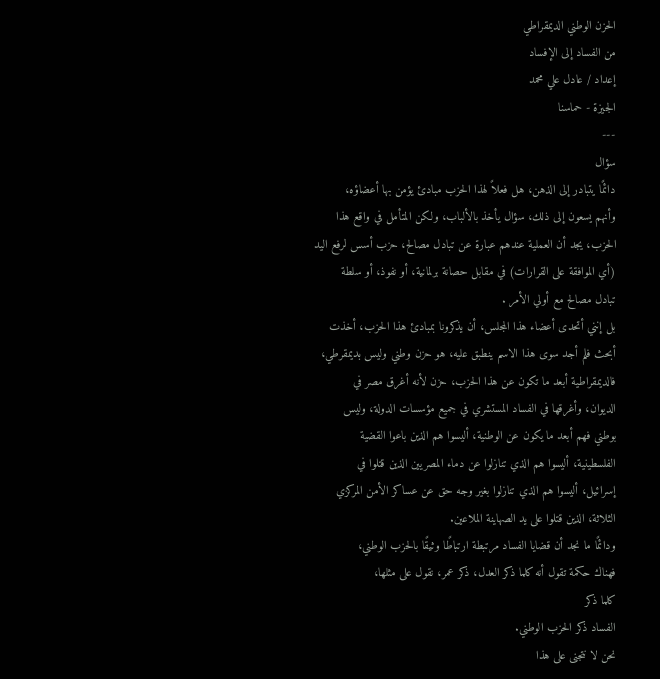الحزن الوطني الديمقراطي
من الفساد إلى الإفساد
إعداد / عادل علي محمد
الجيزة - حماسنا
---
سؤال
دائمًا يتبادر إلى الذهن، هل فعلاً لهذا الحزب مبادئ يؤمن بها أعضاؤه،
وأنهم يسعون إلى ذلك، سؤال يأخذ بالألباب، ولكن المتأمل في واقع هذا
الحزب، يجد أن العملية عندهم عبارة عن تبادل مصالح، حزب أسس لرفع اليد
(أي الموافقة على القرارات) في مقابل حصانة برلمانية، أو نفوذ، أو سلطة
تبادل مصالح مع أولي الأمر .
بل إنني أتحدى أعضاء هذا المجلس، أن يذكرونا بمبادئ هذا الحزب، أخذت
أبحث فلم أجد سوى هذا الاسم ينطبق عليه، هو حزن وطني وليس بديمقرطي،
فالديمقراطية أبعد ما تكون عن هذا الحزب، حزن لأنه أغرق مصر في
الديوان، وأغرقها في الفساد المستشري في جميع مؤسسات الدولة، وليس
بوطني فهم أبعد ما يكون عن الوطنية، أليسوا هم الذين باعوا القضية
الفلسطينية، أليسوا هم الذي تنازلوا عن دماء المصريين الذين قتلوا في
إسرائيل، أليسوا هم الذي تنازلوا بغير وجه حق عن عساكر الأمن المركزي
الثلاثة، الذين قتلوا على يد الصهاينة الملاعين.
ودائمًا ما نجد أن قضايا الفساد مرتبطة ارتباطًا وثيقًا بالحزب الوطني،
فهناك حكمة تقول أنه كلما ذكر العدل، ذكر عمر، نقول على مثلها،
كلما ذكر
الفساد ذكر الحزب الوطني.
نحن لا نتجنى على هذا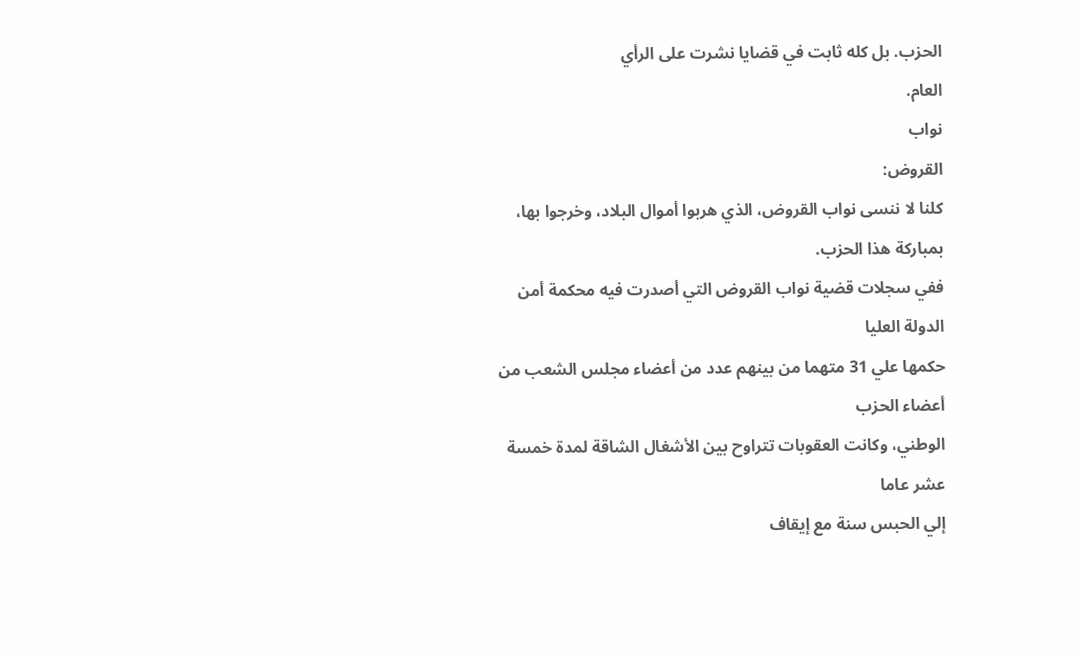الحزب. بل كله ثابت في قضايا نشرت على الرأي
العام.
نواب
القروض:
كلنا لا ننسى نواب القروض، الذي هربوا أموال البلاد، وخرجوا بها،
بمباركة هذا الحزب.
ففي سجلات قضية نواب القروض التي أصدرت فيه محكمة أمن الدولة العليا
حكمها علي 31 متهما من بينهم عدد من أعضاء مجلس الشعب من أعضاء الحزب
الوطني، وكانت العقوبات تتراوح بين الأشغال الشاقة لمدة خمسة عشر عاما
إلي الحبس سنة مع إيقاف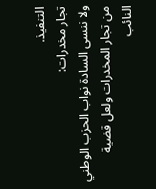التنفيذ.
تجار مخدرات:
ولا ننسى السادة نواب الحزب الوطني من تجار المخدرات ولعل قضية النائب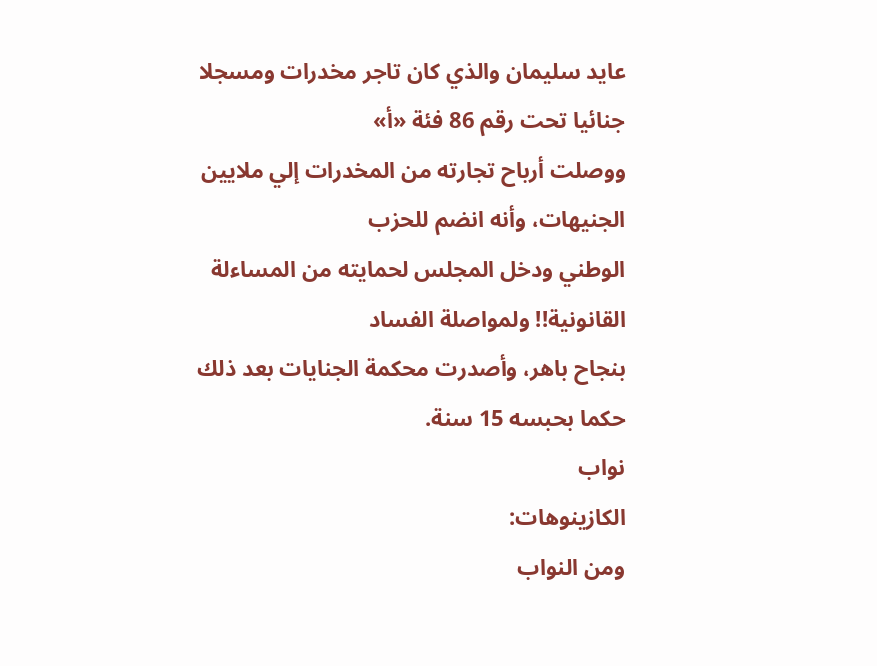عايد سليمان والذي كان تاجر مخدرات ومسجلا جنائيا تحت رقم 86 فئة «أ»
ووصلت أرباح تجارته من المخدرات إلي ملايين الجنيهات، وأنه انضم للحزب
الوطني ودخل المجلس لحمايته من المساءلة القانونية!! ولمواصلة الفساد
بنجاح باهر، وأصدرت محكمة الجنايات بعد ذلك حكما بحبسه 15 سنة.
نواب
الكازينوهات:
ومن النواب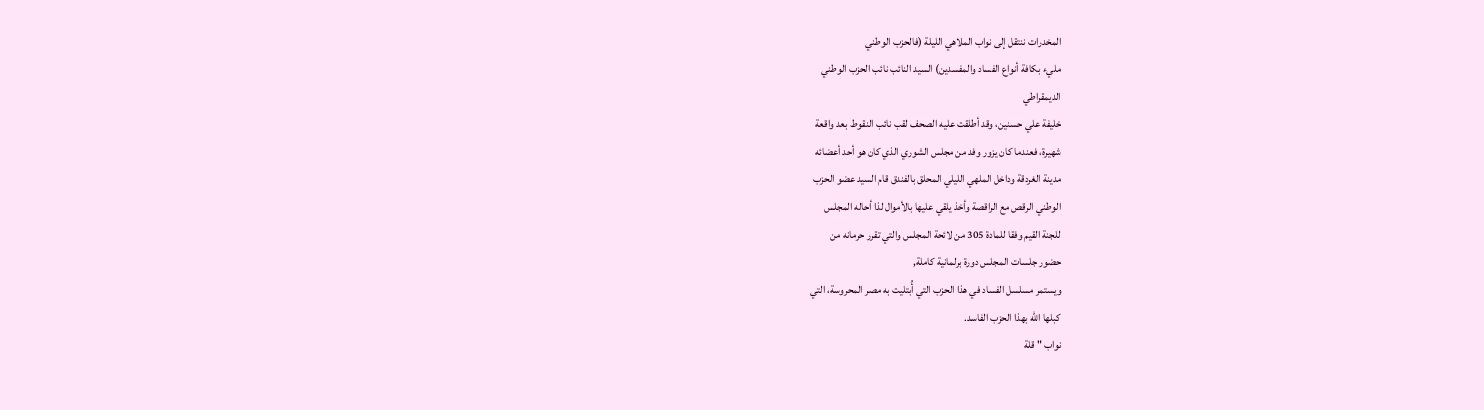المخدرات ننتقل إلى نواب الملاهي الليلة (فالحزب الوطني
مليء بكافة أنواع الفساد والمفسدين) السيد النائب نائب الحزب الوطني
الديمقراطي
خليفة علي حسنين، وقد أطلقت عليه الصحف لقب نائب النقوط بعد واقعة
شهيرة، فعندما كان يزور وفد من مجلس الشوري الذي كان هو أحد أعضائه
مدينة الغردقة وداخل الملهي الليلي المحلق بالفندق قام السيد عضو الحزب
الوطني الرقص مع الراقصة وأخذ يلقي عليها بالأموال لذا أحاله المجلس
للجنة القيم وفقا للمادة 305 من لائحة المجلس والتي تقرر حرمانه من
حضور جلسات المجلس دورة برلمانية كاملة,
ويستمر مسلسل الفساد في هذا الحزب التي أُبتليت به مصر المحروسة، التي
كبلها الله بهذا الحزب الفاسد.
نواب " قلة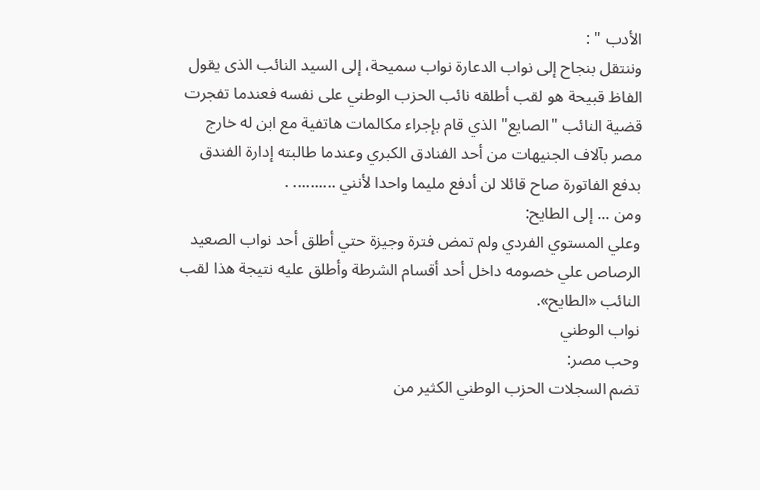الأدب " :
وننتقل بنجاح إلى نواب الدعارة نواب سميحة، إلى السيد النائب الذى يقول
الفاظ قبيحة هو لقب أطلقه نائب الحزب الوطني على نفسه فعندما تفجرت
قضية النائب "الصايع" الذي قام بإجراء مكالمات هاتفية مع ابن له خارج
مصر بآلاف الجنيهات من أحد الفنادق الكبري وعندما طالبته إدارة الفندق
بدفع الفاتورة صاح قائلا لن أدفع مليما واحدا لأنني .......... .
ومن ... إلى الطايح:
وعلي المستوي الفردي ولم تمض فترة وجيزة حتي أطلق أحد نواب الصعيد
الرصاص علي خصومه داخل أحد أقسام الشرطة وأطلق عليه نتيجة هذا لقب
النائب «الطايح».
نواب الوطني
وحب مصر:
تضم السجلات الحزب الوطني الكثير من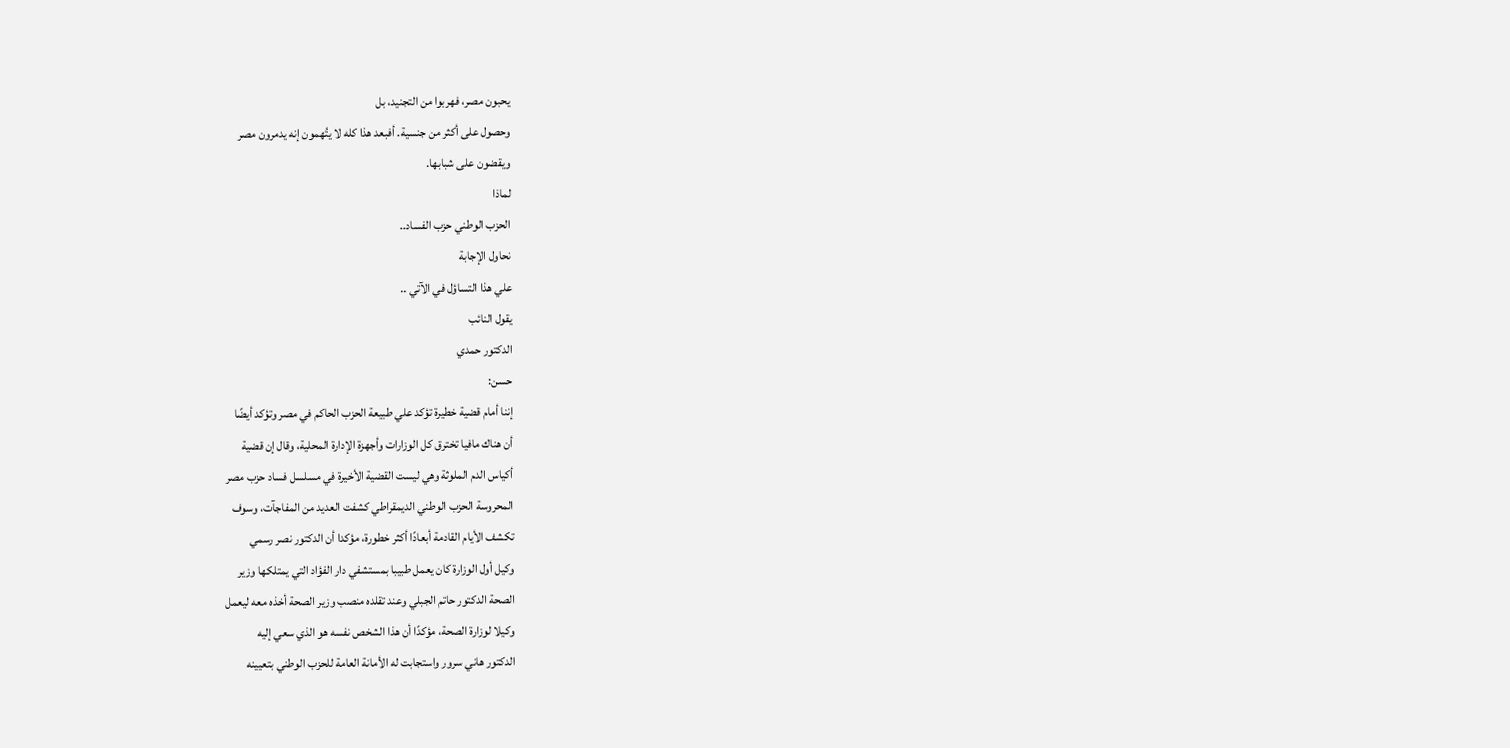يحبون مصر، فهربوا من التجنيد، بل
وحصول على أكثر من جنسية. أفبعد هذا كله لا يتُهمون إنه يدمرون مصر
ويقضون على شبابها.
لماذا
الحزب الوطني حزب الفساد..
نحاول الإجابة
علي هذا التساؤل في الآتي ..
يقول النائب
الدكتور حمدي
حسن:
إننا أمام قضية خطيرة تؤكد علي طبيعة الحزب الحاكم في مصر وتؤكد أيضًا
أن هناك مافيا تخترق كل الوزارات وأجهزة الإدارة المحلية، وقال إن قضية
أكياس الدم الملوثة وهي ليست القضية الأخيرة في مسلسل فساد حزب مصر
المحروسة الحزب الوطني الديمقراطي كشفت العديد من المفاجآت، وسوف
تكشف الأيام القادمة أبعادًا أكثر خطورة، مؤكدا أن الدكتور نصر رسمي
وكيل أول الوزارة كان يعمل طبيبا بمستشفي دار الفؤاد التي يمتلكها وزير
الصحة الدكتور حاتم الجبلي وعند تقلده منصب وزير الصحة أخذه معه ليعمل
وكيلا لوزارة الصحة، مؤكدًا أن هذا الشخص نفسه هو الذي سعي إليه
الدكتور هاني سرور واستجابت له الأمانة العامة للحزب الوطني بتعيينه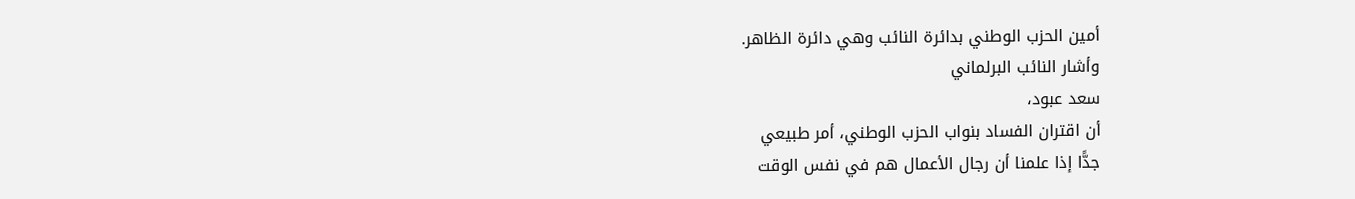أمين الحزب الوطني بدائرة النائب وهي دائرة الظاهر.
وأشار النائب البرلماني
سعد عبود،
أن اقتران الفساد بنواب الحزب الوطني، أمر طبيعي
جدًّا إذا علمنا أن رجال الأعمال هم في نفس الوقت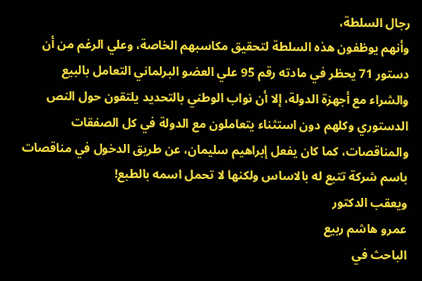رجال السلطة،
وأنهم يوظفون هذه السلطة لتحقيق مكاسبهم الخاصة، وعلي الرغم من أن
دستور 71 يحظر في مادته رقم 95 علي العضو البرلماني التعامل بالبيع
والشراء مع أجهزة الدولة، إلا أن نواب الوطني بالتحديد يلتقون حول النص
الدستوري وكلهم دون استثناء يتعاملون مع الدولة في كل الصفقات
والمناقصات، كما كان يفعل إبراهيم سليمان، عن طريق الدخول في مناقصات
باسم شركة تتبع له بالاساس ولكنها لا تحمل اسمه بالطبع!
ويعقب الدكتور
عمرو هاشم ربيع
الباحث في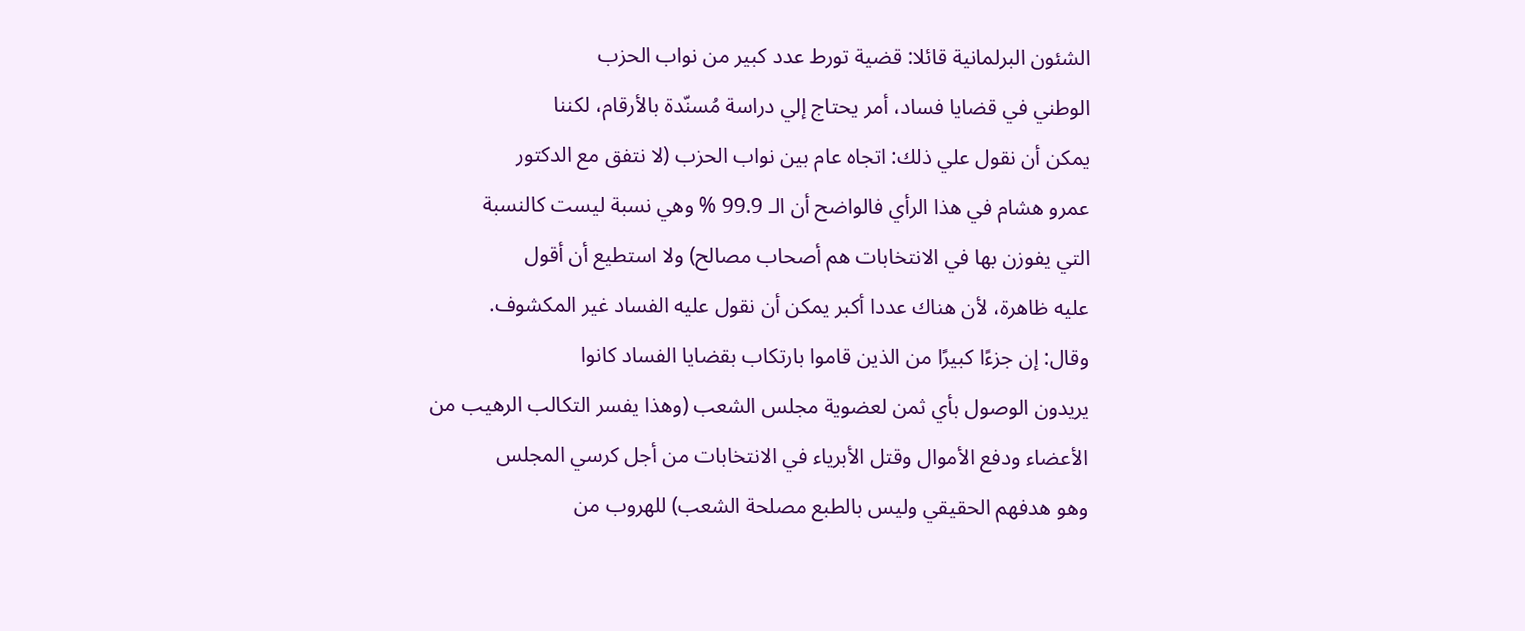الشئون البرلمانية قائلا: قضية تورط عدد كبير من نواب الحزب
الوطني في قضايا فساد، أمر يحتاج إلي دراسة مُسنّدة بالأرقام، لكننا
يمكن أن نقول علي ذلك: اتجاه عام بين نواب الحزب (لا نتفق مع الدكتور
عمرو هشام في هذا الرأي فالواضح أن الـ 99.9 % وهي نسبة ليست كالنسبة
التي يفوزن بها في الانتخابات هم أصحاب مصالح) ولا استطيع أن أقول
عليه ظاهرة، لأن هناك عددا أكبر يمكن أن نقول عليه الفساد غير المكشوف.
وقال: إن جزءًا كبيرًا من الذين قاموا بارتكاب بقضايا الفساد كانوا
يريدون الوصول بأي ثمن لعضوية مجلس الشعب (وهذا يفسر التكالب الرهيب من
الأعضاء ودفع الأموال وقتل الأبرياء في الانتخابات من أجل كرسي المجلس
وهو هدفهم الحقيقي وليس بالطبع مصلحة الشعب) للهروب من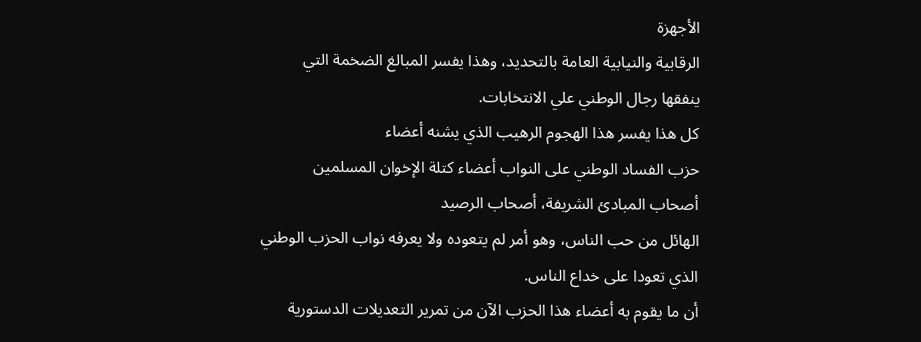الأجهزة
الرقابية والنيابية العامة بالتحديد، وهذا يفسر المبالغ الضخمة التي
ينفقها رجال الوطني علي الانتخابات.
كل هذا يفسر هذا الهجوم الرهيب الذي يشنه أعضاء
حزب الفساد الوطني على النواب أعضاء كتلة الإخوان المسلمين
أصحاب المبادئ الشريفة، أصحاب الرصيد
الهائل من حب الناس، وهو أمر لم يتعوده ولا يعرفه نواب الحزب الوطني
الذي تعودا على خداع الناس.
أن ما يقوم به أعضاء هذا الحزب الآن من تمرير التعديلات الدستورية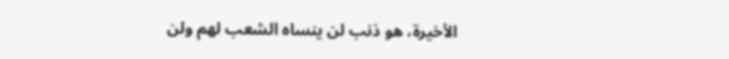الأخيرة، هو ذنب لن ينساه الشعب لهم ولن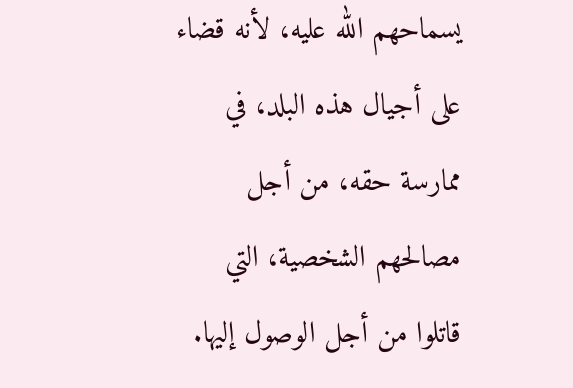يسماحهم الله عليه، لأنه قضاء
على أجيال هذه البلد، في ممارسة حقه، من أجل مصالحهم الشخصية، التي
قاتلوا من أجل الوصول إليها.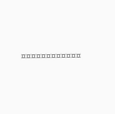¤¤¤¤¤¤¤¤¤¤¤¤